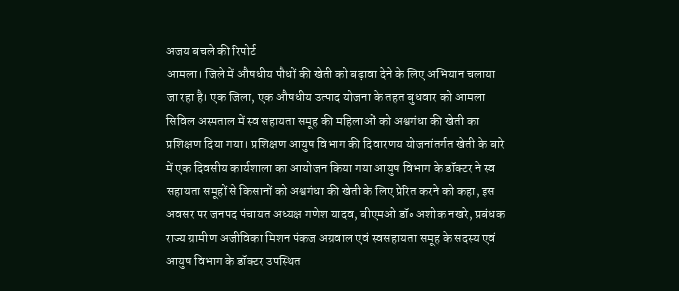अजय बचले की रिपोर्ट
आमला। जिले में औषधीय पौधों की खेती को बढ़ावा देने के लिए अभियान चलाया जा रहा है। एक जिला, एक औषधीय उत्पाद योजना के तहत बुधवार को आमला सिविल अस्पताल में स्व सहायता समूह की महिलाओं को अश्वगंधा की खेती का प्रशिक्षण दिया गया। प्रशिक्षण आयुष विभाग की दिवारणय योजनांतर्गत खेती के बारे में एक दिवसीय कार्यशाला का आयोजन किया गया आयुष विभाग के डॉक्टर ने स्व सहायता समूहों से किसानों को अश्वगंधा की खेती के लिए प्रेरित करने को कहा, इस अवसर पर जनपद पंचायत अध्यक्ष गणेश यादव, बीएमओ डॉ॰ अशोक नखरे, प्रबंधक राज्य ग्रामीण अजीविका मिशन पंकज अग्रवाल एवं स्वसहायता समूह के सदस्य एवं आयुष विभाग के डॉक्टर उपस्थित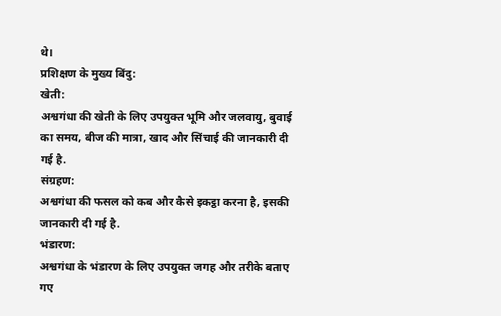थे।
प्रशिक्षण के मुख्य बिंदु:
खेती:
अश्वगंधा की खेती के लिए उपयुक्त भूमि और जलवायु, बुवाई का समय, बीज की मात्रा, खाद और सिंचाई की जानकारी दी गई है.
संग्रहण:
अश्वगंधा की फसल को कब और कैसे इकट्ठा करना है, इसकी जानकारी दी गई है.
भंडारण:
अश्वगंधा के भंडारण के लिए उपयुक्त जगह और तरीके बताए गए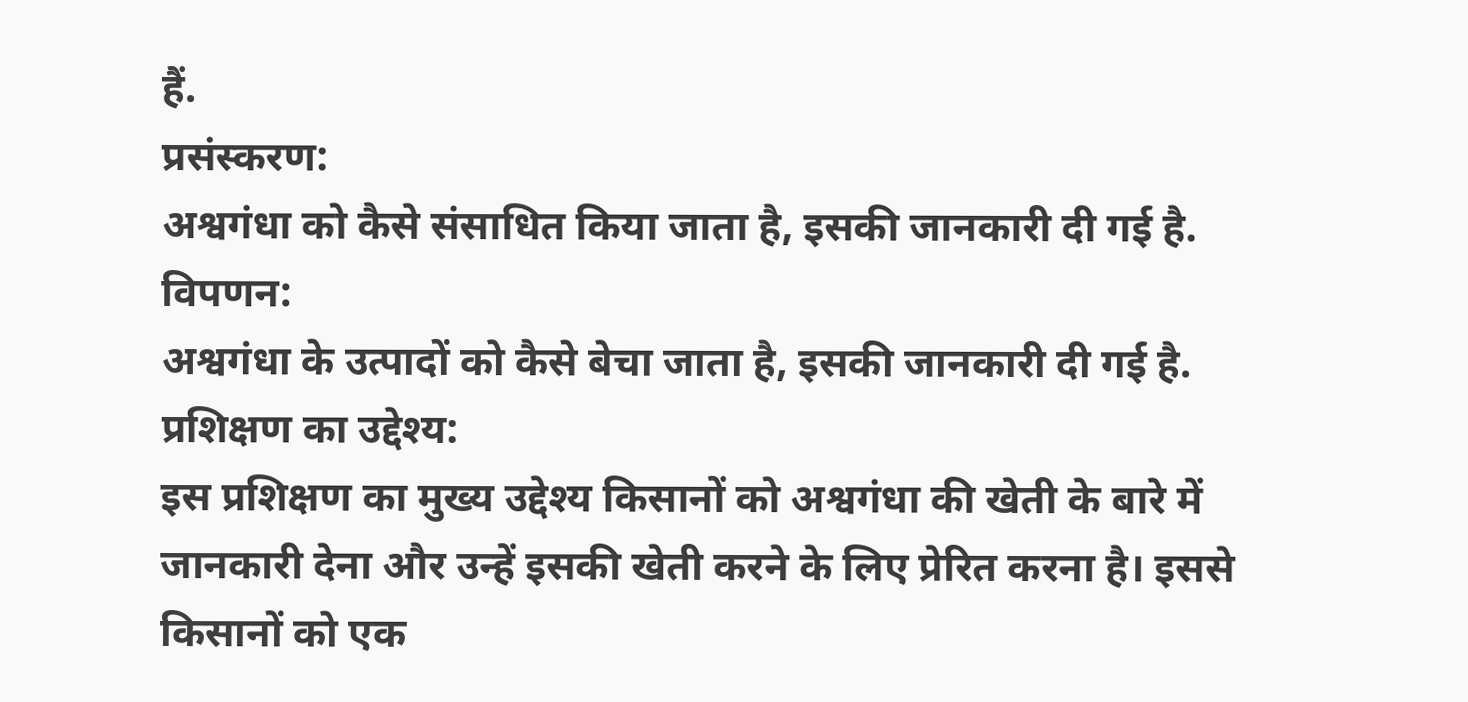हैं.
प्रसंस्करण:
अश्वगंधा को कैसे संसाधित किया जाता है, इसकी जानकारी दी गई है.
विपणन:
अश्वगंधा के उत्पादों को कैसे बेचा जाता है, इसकी जानकारी दी गई है.
प्रशिक्षण का उद्देश्य:
इस प्रशिक्षण का मुख्य उद्देश्य किसानों को अश्वगंधा की खेती के बारे में जानकारी देना और उन्हें इसकी खेती करने के लिए प्रेरित करना है। इससे किसानों को एक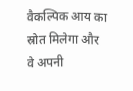वैकल्पिक आय का स्रोत मिलेगा और वे अपनी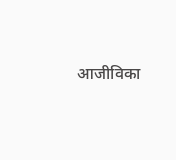आजीविका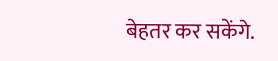बेहतर कर सकेंगे.